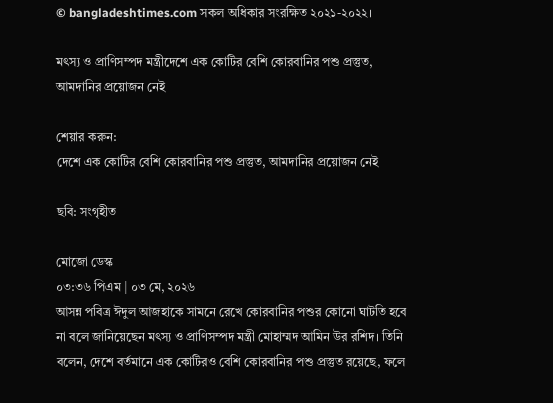© bangladeshtimes.com সকল অধিকার সংরক্ষিত ২০২১-২০২২।

মৎস্য ও প্রাণিসম্পদ মন্ত্রীদেশে এক কোটির বেশি কোরবানির পশু প্রস্তুত, আমদানির প্রয়োজন নেই

শেয়ার করুন:
দেশে এক কোটির বেশি কোরবানির পশু প্রস্তুত, আমদানির প্রয়োজন নেই

ছবি: সংগৃহীত

মোজো ডেস্ক
০৩:৩৬ পিএম | ০৩ মে, ২০২৬
আসন্ন পবিত্র ঈদুল আজহাকে সামনে রেখে কোরবানির পশুর কোনো ঘাটতি হবে না বলে জানিয়েছেন মৎস্য ও প্রাণিসম্পদ মন্ত্রী মোহাম্মদ আমিন উর রশিদ। তিনি বলেন, দেশে বর্তমানে এক কোটিরও বেশি কোরবানির পশু প্রস্তুত রয়েছে, ফলে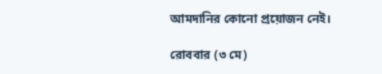আমদানির কোনো প্রয়োজন নেই।

রোববার (৩ মে)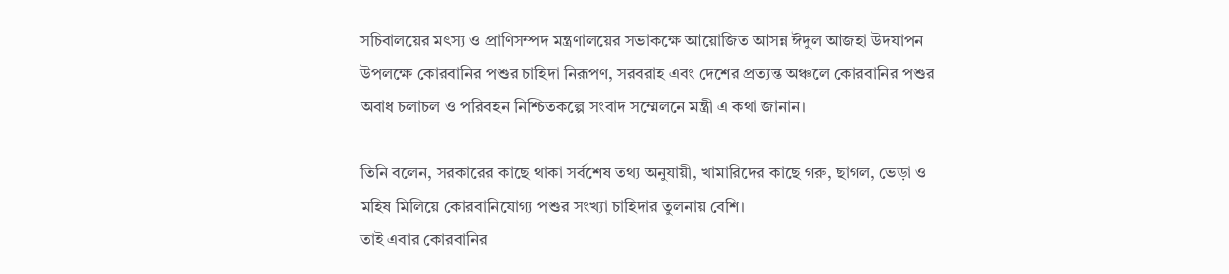সচিবালয়ের মৎস্য ও প্রাণিসম্পদ মন্ত্রণালয়ের সভাকক্ষে আয়োজিত আসন্ন ঈদুল আজহা উদযাপন উপলক্ষে কোরবানির পশুর চাহিদা নিরূপণ, সরবরাহ এবং দেশের প্রত্যন্ত অঞ্চলে কোরবানির পশুর অবাধ চলাচল ও পরিবহন নিশ্চিতকল্পে সংবাদ সম্মেলনে মন্ত্রী এ কথা জানান।

তিনি বলেন, সরকারের কাছে থাকা সর্বশেষ তথ্য অনুযায়ী, খামারিদের কাছে গরু, ছাগল, ভেড়া ও মহিষ মিলিয়ে কোরবানিযোগ্য পশুর সংখ্যা চাহিদার তুলনায় বেশি।
তাই এবার কোরবানির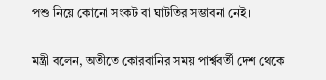পশু নিয়ে কোনো সংকট বা ঘাটতির সম্ভাবনা নেই।

মন্ত্রী বলেন, অতীতে কোরবানির সময় পার্শ্ববর্তী দেশ থেকে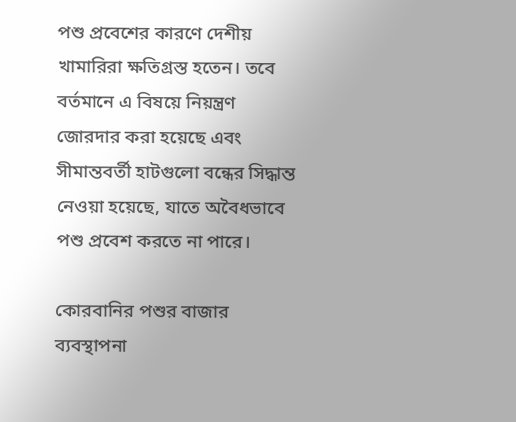পশু প্রবেশের কারণে দেশীয় খামারিরা ক্ষতিগ্রস্ত হতেন। তবে বর্তমানে এ বিষয়ে নিয়ন্ত্রণ জোরদার করা হয়েছে এবং সীমান্তবর্তী হাটগুলো বন্ধের সিদ্ধান্ত নেওয়া হয়েছে, যাতে অবৈধভাবে পশু প্রবেশ করতে না পারে।

কোরবানির পশুর বাজার ব্যবস্থাপনা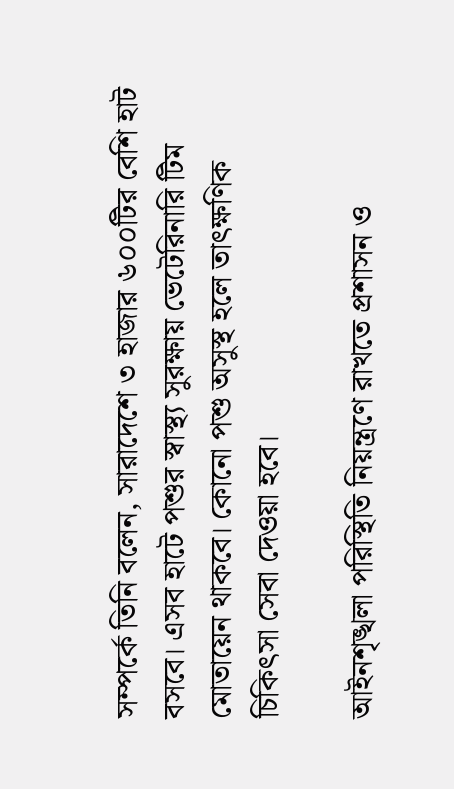সম্পর্কে তিনি বলেন, সারাদেশে ৩ হাজার ৬০০টির বেশি হাট বসবে। এসব হাটে পশুর স্বাস্থ্য সুরক্ষায় ভেটেরিনারি টিম মোতায়েন থাকবে। কোনো পশু অসুস্থ হলে তাৎক্ষণিক চিকিৎসা সেবা দেওয়া হবে।

আইনশৃঙ্খলা পরিস্থিতি নিয়ন্ত্রণে রাখতে প্রশাসন ও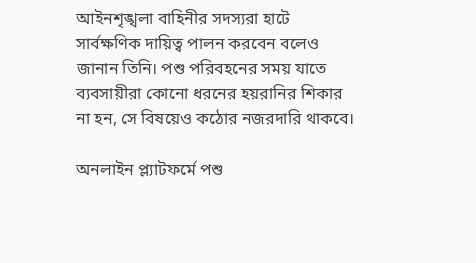আইনশৃঙ্খলা বাহিনীর সদস্যরা হাটে সার্বক্ষণিক দায়িত্ব পালন করবেন বলেও জানান তিনি। পশু পরিবহনের সময় যাতে ব্যবসায়ীরা কোনো ধরনের হয়রানির শিকার না হন, সে বিষয়েও কঠোর নজরদারি থাকবে।

অনলাইন প্ল্যাটফর্মে পশু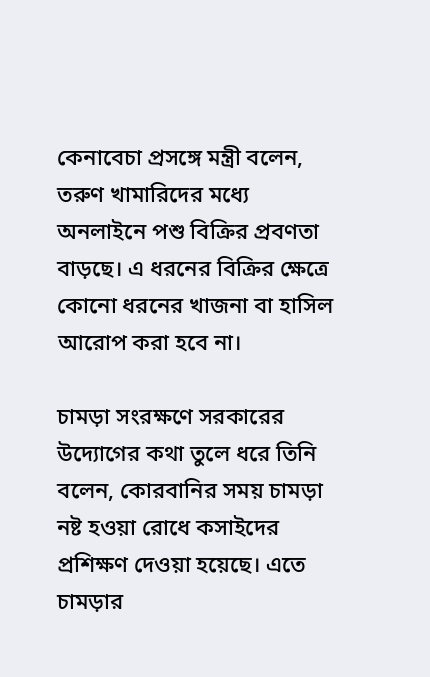কেনাবেচা প্রসঙ্গে মন্ত্রী বলেন, তরুণ খামারিদের মধ্যে অনলাইনে পশু বিক্রির প্রবণতা বাড়ছে। এ ধরনের বিক্রির ক্ষেত্রে কোনো ধরনের খাজনা বা হাসিল আরোপ করা হবে না।

চামড়া সংরক্ষণে সরকারের উদ্যোগের কথা তুলে ধরে তিনি বলেন, কোরবানির সময় চামড়া নষ্ট হওয়া রোধে কসাইদের প্রশিক্ষণ দেওয়া হয়েছে। এতে চামড়ার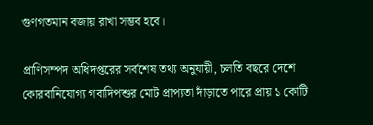গুণগতমান বজায় রাখা সম্ভব হবে।

প্রাণিসম্পদ অধিদপ্তরের সর্বশেষ তথ্য অনুযায়ী, চলতি বছরে দেশে কোরবানিযোগ্য গবাদিপশুর মোট প্রাপ্যতা দাঁড়াতে পারে প্রায় ১ কোটি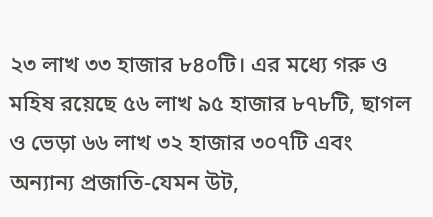২৩ লাখ ৩৩ হাজার ৮৪০টি। এর মধ্যে গরু ও মহিষ রয়েছে ৫৬ লাখ ৯৫ হাজার ৮৭৮টি, ছাগল ও ভেড়া ৬৬ লাখ ৩২ হাজার ৩০৭টি এবং অন্যান্য প্রজাতি-যেমন উট,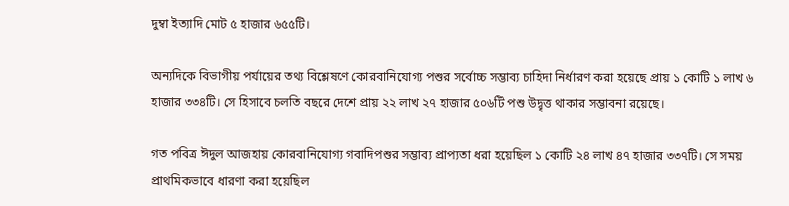দুম্বা ইত্যাদি মোট ৫ হাজার ৬৫৫টি।

অন্যদিকে বিভাগীয় পর্যায়ের তথ্য বিশ্লেষণে কোরবানিযোগ্য পশুর সর্বোচ্চ সম্ভাব্য চাহিদা নির্ধারণ করা হয়েছে প্রায় ১ কোটি ১ লাখ ৬ হাজার ৩৩৪টি। সে হিসাবে চলতি বছরে দেশে প্রায় ২২ লাখ ২৭ হাজার ৫০৬টি পশু উদ্বৃত্ত থাকার সম্ভাবনা রয়েছে।

গত পবিত্র ঈদুল আজহায় কোরবানিযোগ্য গবাদিপশুর সম্ভাব্য প্রাপ্যতা ধরা হয়েছিল ১ কোটি ২৪ লাখ ৪৭ হাজার ৩৩৭টি। সে সময় প্রাথমিকভাবে ধারণা করা হয়েছিল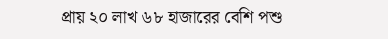প্রায় ২০ লাখ ৬৮ হাজারের বেশি পশু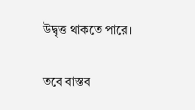উদ্বৃত্ত থাকতে পারে।

তবে বাস্তব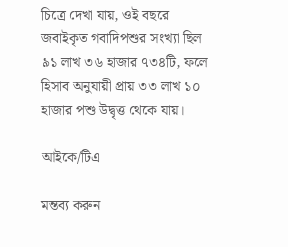চিত্রে দেখা যায়, ওই বছরে জবাইকৃত গবাদিপশুর সংখ্যা ছিল ৯১ লাখ ৩৬ হাজার ৭৩৪টি, ফলে হিসাব অনুযায়ী প্রায় ৩৩ লাখ ১০ হাজার পশু উদ্বৃত্ত থেকে যায়।

আইকে/টিএ

মন্তব্য করুন